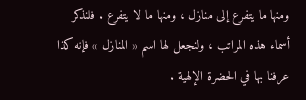ومنها ما يتفرع إلى منازل ، ومنها ما لا يتفرع . فلنذكر أسماء هذه المراتب ، ولنجعل لها اسم « المنازل » فإنه كذا عرفنا بها في الحضرة الإلهية .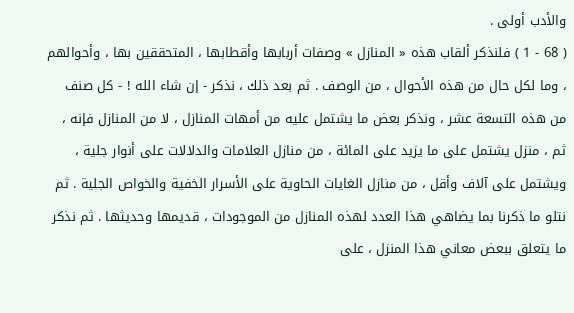والأدب أولى .
( 68 - 1 ) فلنذكر ألقاب هذه « المنازل » وصفات أربابها وأقطابها ، المتحققين بها ، وأحوالهم ، وما لكل حال من هذه الأحوال ، من الوصف . ثم بعد ذلك ، نذكر - إن شاء الله ! - كل صنف من هذه التسعة عشر ، ونذكر بعض ما يشتمل عليه من أمهات المنازل ، لا من المنازل فإنه ، ثم ، منزل يشتمل على ما يزيد على المائة ، من منازل العلامات والدلالات على أنوار جلية ، ويشتمل على آلاف وأقل ، من منازل الغايات الحاوية على الأسرار الخفية والخواص الجلية . ثم نتلو ما ذكرنا بما يضاهي هذا العدد لهذه المنازل من الموجودات ، قديمها وحديثها . ثم نذكر ما يتعلق ببعض معاني هذا المنزل ، على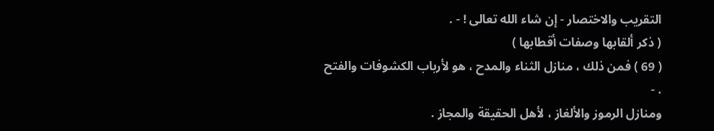التقريب والاختصار - إن شاء الله تعالى ! - .
( ذكر ألقابها وصفات أقطابها )
( 69 ) فمن ذلك ، منازل الثناء والمدح ، هو لأرباب الكشوفات والفتح . -
ومنازل الرموز والألغاز ، لأهل الحقيقة والمجاز .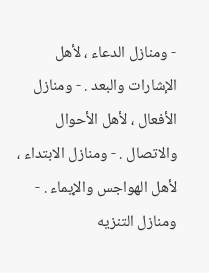- ومنازل الدعاء ، لأهل الإشارات والبعد . - ومنازل الأفعال ، لأهل الأحوال والاتصال . - ومنازل الابتداء ، لأهل الهواجس والإيماء . - ومنازل التنزيه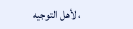، لأهل التوجيه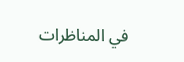في المناظرات